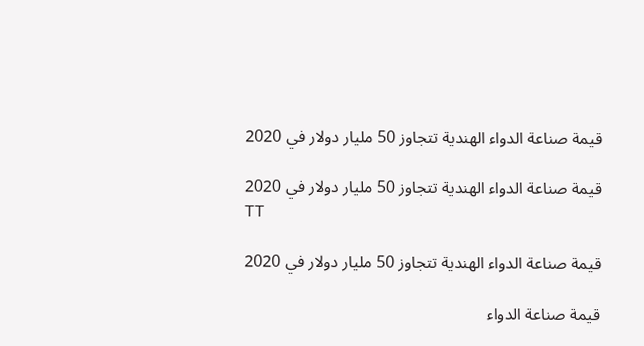قيمة صناعة الدواء الهندية تتجاوز 50 مليار دولار في 2020

قيمة صناعة الدواء الهندية تتجاوز 50 مليار دولار في 2020
TT

قيمة صناعة الدواء الهندية تتجاوز 50 مليار دولار في 2020

قيمة صناعة الدواء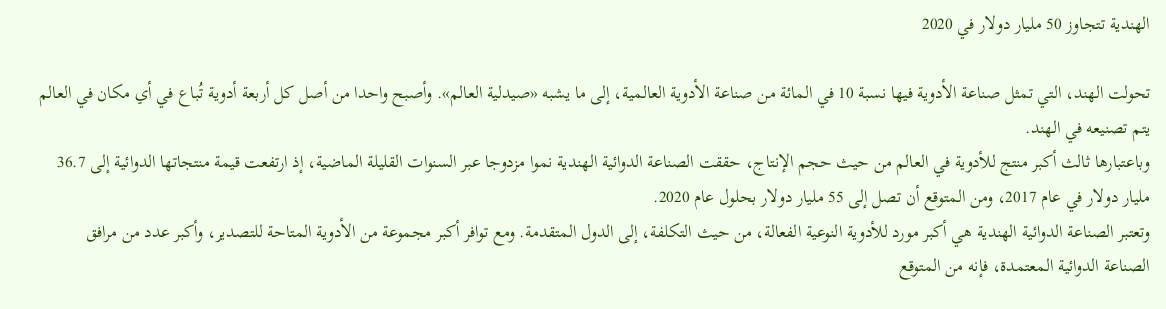الهندية تتجاوز 50 مليار دولار في 2020

تحولت الهند، التي تمثل صناعة الأدوية فيها نسبة 10 في المائة من صناعة الأدوية العالمية، إلى ما يشبه «صيدلية العالم». وأصبح واحدا من أصل كل أربعة أدوية تُباع في أي مكان في العالم يتم تصنيعه في الهند.
وباعتبارها ثالث أكبر منتج للأدوية في العالم من حيث حجم الإنتاج، حققت الصناعة الدوائية الهندية نموا مزدوجا عبر السنوات القليلة الماضية، إذ ارتفعت قيمة منتجاتها الدوائية إلى 36.7 مليار دولار في عام 2017، ومن المتوقع أن تصل إلى 55 مليار دولار بحلول عام 2020.
وتعتبر الصناعة الدوائية الهندية هي أكبر مورد للأدوية النوعية الفعالة، من حيث التكلفة، إلى الدول المتقدمة. ومع توافر أكبر مجموعة من الأدوية المتاحة للتصدير، وأكبر عدد من مرافق الصناعة الدوائية المعتمدة، فإنه من المتوقع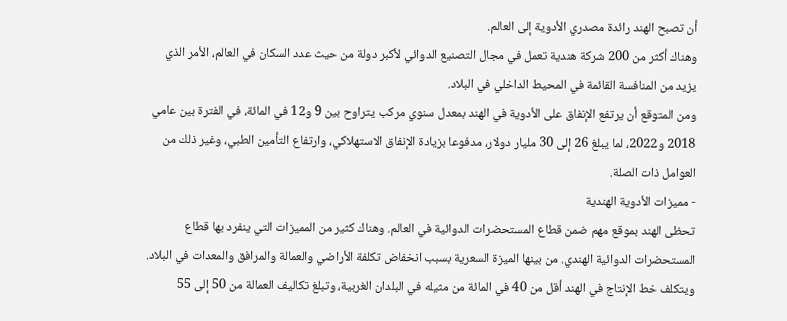أن تصبح الهند رائدة مصدري الأدوية إلى العالم.
وهناك أكثر من 200 شركة هندية تعمل في مجال التصنيع الدوائي لأكبر دولة من حيث عدد السكان في العالم، الأمر الذي يزيد من المنافسة القائمة في المحيط الداخلي في البلاد.
ومن المتوقع أن يرتفع الإنفاق على الأدوية في الهند بمعدل سنوي مركب يتراوح بين 9 و12 في المائة، في الفترة بين عامي 2018 و2022، لما يبلغ 26 إلى 30 مليار دولار، مدفوعا بزيادة الإنفاق الاستهلاكي، وارتفاع التأمين الطبي، وغير ذلك من العوامل ذات الصلة.
- مميزات الأدوية الهندية
تحظى الهند بموقع مهم ضمن قطاع المستحضرات الدوائية في العالم. وهناك كثير من المميزات التي ينفرد بها قطاع المستحضرات الدوائية الهندي. من بينها الميزة السعرية بسبب انخفاض تكلفة الأراضي والعمالة والمرافق والمعدات في البلاد. ويتكلف خط الإنتاج في الهند أقل من 40 في المائة من مثيله في البلدان الغربية، وتبلغ تكاليف العمالة من 50 إلى 55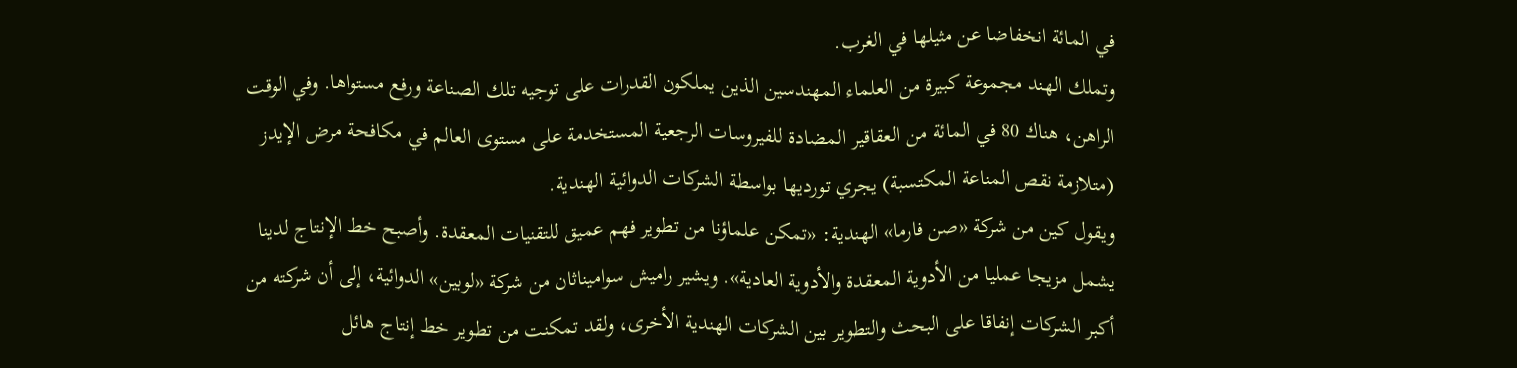في المائة انخفاضا عن مثيلها في الغرب.
وتملك الهند مجموعة كبيرة من العلماء المهندسين الذين يملكون القدرات على توجيه تلك الصناعة ورفع مستواها. وفي الوقت الراهن، هناك 80 في المائة من العقاقير المضادة للفيروسات الرجعية المستخدمة على مستوى العالم في مكافحة مرض الإيدز (متلازمة نقص المناعة المكتسبة) يجري تورديها بواسطة الشركات الدوائية الهندية.
ويقول كين من شركة «صن فارما» الهندية: «تمكن علماؤنا من تطوير فهم عميق للتقنيات المعقدة. وأصبح خط الإنتاج لدينا يشمل مزيجا عمليا من الأدوية المعقدة والأدوية العادية». ويشير راميش سواميناثان من شركة «لوبين» الدوائية، إلى أن شركته من أكبر الشركات إنفاقا على البحث والتطوير بين الشركات الهندية الأخرى، ولقد تمكنت من تطوير خط إنتاج هائل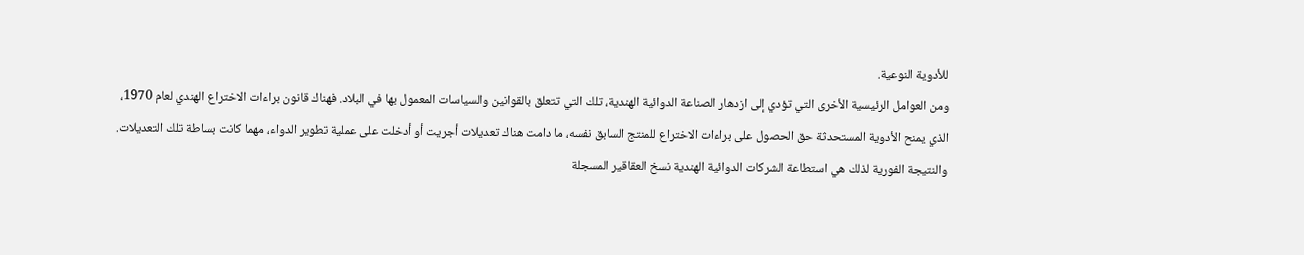للأدوية النوعية.
ومن العوامل الرئيسية الأخرى التي تؤدي إلى ازدهار الصناعة الدوائية الهندية، تلك التي تتعلق بالقوانين والسياسات المعمول بها في البلاد. فهناك قانون براءات الاختراع الهندي لعام 1970، الذي يمنح الأدوية المستحدثة حق الحصول على براءات الاختراع للمنتج السابق نفسه، ما دامت هناك تعديلات أجريت أو أدخلت على عملية تطوير الدواء، مهما كانت بساطة تلك التعديلات. والنتيجة الفورية لذلك هي استطاعة الشركات الدوائية الهندية نسخ العقاقير المسجلة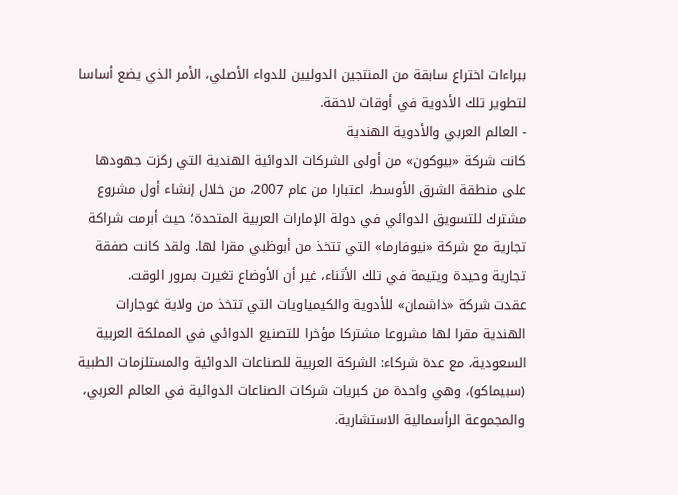ببراءات اختراع سابقة من المنتجين الدوليين للدواء الأصلي، الأمر الذي يضع أساسا لتطوير تلك الأدوية في أوقات لاحقة.
- العالم العربي والأدوية الهندية
كانت شركة «بيوكون» من أولى الشركات الدوائية الهندية التي ركزت جهودها على منطقة الشرق الأوسط، اعتبارا من عام 2007، من خلال إنشاء أول مشروع مشترك للتسويق الدوائي في دولة الإمارات العربية المتحدة؛ حيث أبرمت شراكة تجارية مع شركة «نيوفارما» التي تتخذ من أبوظبي مقرا لها. ولقد كانت صفقة تجارية وحيدة ويتيمة في تلك الأثناء، غير أن الأوضاع تغيرت بمرور الوقت.
عقدت شركة «داشمان» للأدوية والكيمياويات التي تتخذ من ولاية غوجارات الهندية مقرا لها مشروعا مشتركا مؤخرا للتصنيع الدوائي في المملكة العربية السعودية، مع عدة شركاء: الشركة العربية للصناعات الدوائية والمستلزمات الطبية (سبيماكو)، وهي واحدة من كبريات شركات الصناعات الدوائية في العالم العربي، والمجموعة الرأسمالية الاستشارية.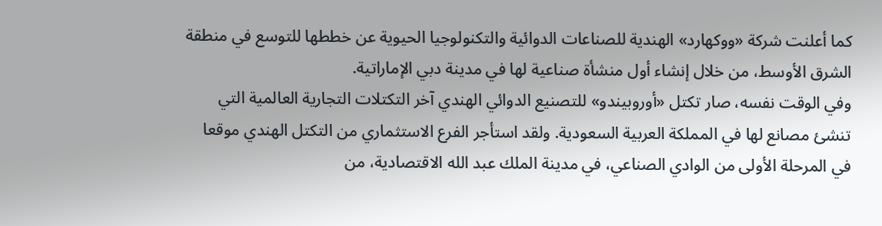كما أعلنت شركة «ووكهارد» الهندية للصناعات الدوائية والتكنولوجيا الحيوية عن خططها للتوسع في منطقة الشرق الأوسط، من خلال إنشاء أول منشأة صناعية لها في مدينة دبي الإماراتية.
وفي الوقت نفسه، صار تكتل «أوروبيندو» للتصنيع الدوائي الهندي آخر التكتلات التجارية العالمية التي تنشئ مصانع لها في المملكة العربية السعودية. ولقد استأجر الفرع الاستثماري من التكتل الهندي موقعا في المرحلة الأولى من الوادي الصناعي، في مدينة الملك عبد الله الاقتصادية، من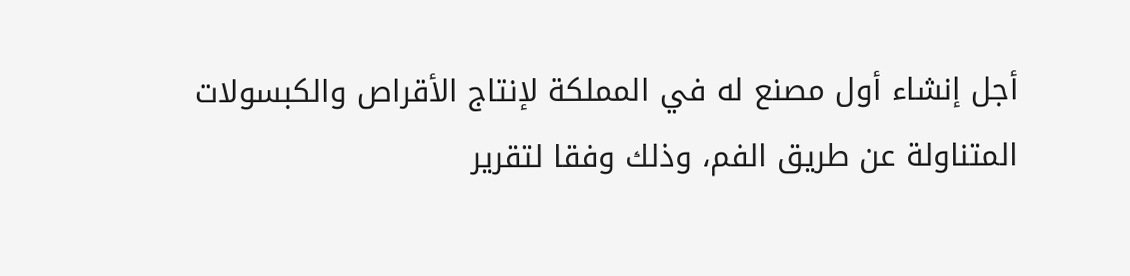أجل إنشاء أول مصنع له في المملكة لإنتاج الأقراص والكبسولات المتناولة عن طريق الفم، وذلك وفقا لتقرير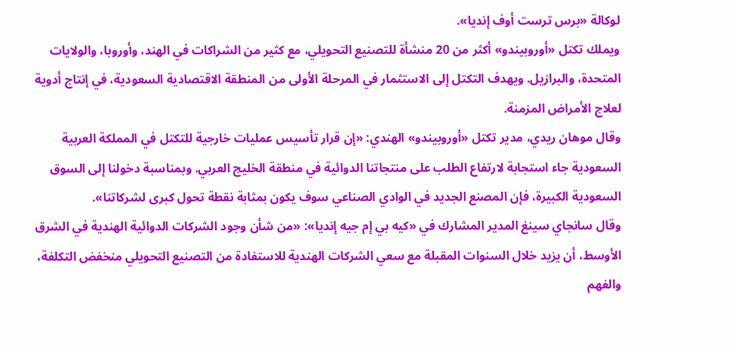لوكالة «برس ترست أوف إنديا».
ويملك تكتل «أوروبيندو» أكثر من 20 منشأة للتصنيع التحويلي، مع كثير من الشراكات في الهند، وأوروبا، والولايات المتحدة، والبرازيل. ويهدف التكتل إلى الاستثمار في المرحلة الأولى من المنطقة الاقتصادية السعودية، في إنتاج أدوية لعلاج الأمراض المزمنة.
وقال موهان ريدي، مدير تكتل «أوروبيندو» الهندي: «إن قرار تأسيس عمليات خارجية للتكتل في المملكة العربية السعودية جاء استجابة لارتفاع الطلب على منتجاتنا الدوائية في منطقة الخليج العربي. وبمناسبة دخولنا إلى السوق السعودية الكبيرة، فإن المصنع الجديد في الوادي الصناعي سوف يكون بمثابة نقطة تحول كبرى لشركاتنا».
وقال سانجاي سينغ المدير المشارك في «كيه بي إم جيه إنديا»: «من شأن وجود الشركات الدوائية الهندية في الشرق الأوسط، أن يزيد خلال السنوات المقبلة مع سعي الشركات الهندية للاستفادة من التصنيع التحويلي منخفض التكلفة، والفهم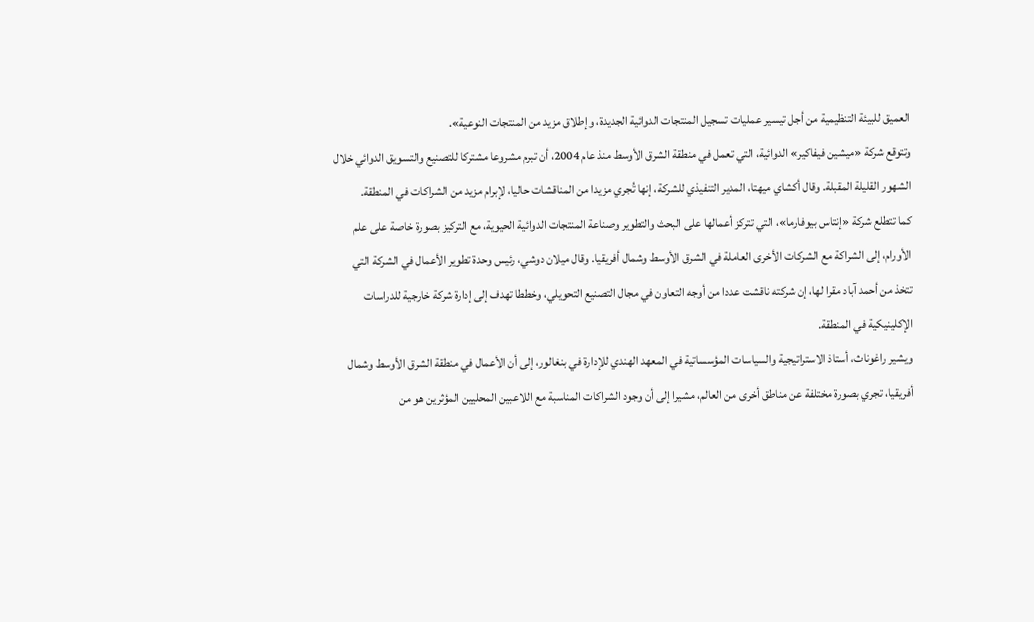العميق للبيئة التنظيمية من أجل تيسير عمليات تسجيل المنتجات الدوائية الجديدة، وإطلاق مزيد من المنتجات النوعية».
وتتوقع شركة «ميشين فيفاكير» الدوائية، التي تعمل في منطقة الشرق الأوسط منذ عام 2004، أن تبرم مشروعا مشتركا للتصنيع والتسويق الدوائي خلال الشهور القليلة المقبلة. وقال أكشاي ميهتا، المدير التنفيذي للشركة، إنها تُجري مزيدا من المناقشات حاليا، لإبرام مزيد من الشراكات في المنطقة.
كما تتطلع شركة «إنتاس بيوفارما»، التي تتركز أعمالها على البحث والتطوير وصناعة المنتجات الدوائية الحيوية، مع التركيز بصورة خاصة على علم الأورام، إلى الشراكة مع الشركات الأخرى العاملة في الشرق الأوسط وشمال أفريقيا. وقال ميلان دوشي، رئيس وحدة تطوير الأعمال في الشركة التي تتخذ من أحمد آباد مقرا لها، إن شركته ناقشت عددا من أوجه التعاون في مجال التصنيع التحويلي، وخططا تهدف إلى إدارة شركة خارجية للدراسات الإكلينيكية في المنطقة.
ويشير راغوناث، أستاذ الاستراتيجية والسياسات المؤسساتية في المعهد الهندي للإدارة في بنغالور، إلى أن الأعمال في منطقة الشرق الأوسط وشمال أفريقيا، تجري بصورة مختلفة عن مناطق أخرى من العالم، مشيرا إلى أن وجود الشراكات المناسبة مع اللاعبين المحليين المؤثرين هو من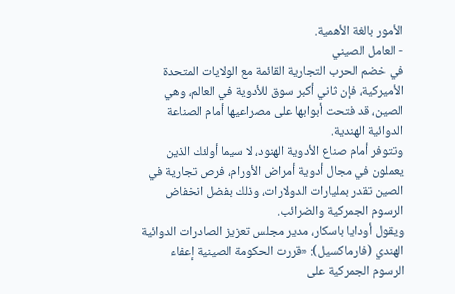الأمور بالغة الأهمية.
- العامل الصيني
في خضم الحرب التجارية القائمة مع الولايات المتحدة الأميركية، فإن ثاني أكبر سوق للأدوية في العالم، وهي الصين، قد فتحت أبوابها على مصراعيها أمام الصناعة الدوائية الهندية.
وتتوفر أمام صناع الأدوية الهنود، لا سيما أولئك الذين يعملون في مجال أدوية أمراض الأورام، فرص تجارية في الصين تقدر بمليارات الدولارات، وذلك بفضل انخفاض الرسوم الجمركية والضرائب.
ويقول أودايا باسكار، مدير مجلس تعزيز الصادرات الدوائية الهندي (فارماكسيل): «قررت الحكومة الصينية إعفاء الرسوم الجمركية على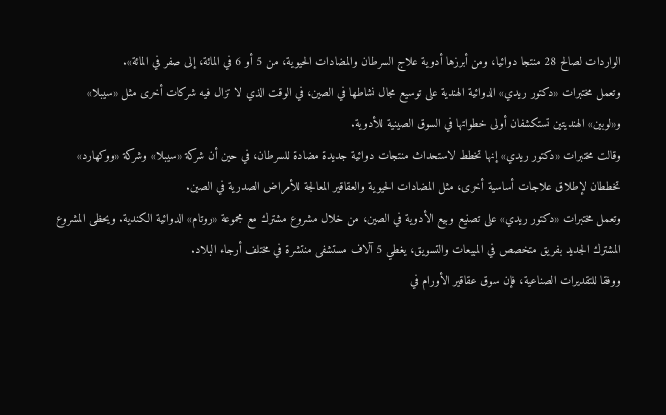الواردات لصالح 28 منتجا دوائيا، ومن أبرزها أدوية علاج السرطان والمضادات الحيوية، من 5 أو 6 في المائة، إلى صفر في المائة».
وتعمل مختبرات «دكتور ريدي» الدوائية الهندية على توسيع مجال نشاطها في الصين، في الوقت الذي لا تزال فيه شركات أخرى مثل «سيبلا» و«لوبين» الهنديتين تستكشفان أولى خطواتها في السوق الصينية للأدوية.
وقالت مختبرات «دكتور ريدي» إنها تخطط لاستحداث منتجات دوائية جديدة مضادة للسرطان، في حين أن شركة «سيبلا» وشركة «ووكهارد» تخططان لإطلاق علاجات أساسية أخرى، مثل المضادات الحيوية والعقاقير المعالجة للأمراض الصدرية في الصين.
وتعمل مختبرات «دكتور ريدي» على تصنيع وبيع الأدوية في الصين، من خلال مشروع مشترك مع مجموعة «روتام» الدوائية الكندية. ويحظى المشروع المشترك الجديد بفريق متخصص في المبيعات والتسويق، يغطي 5 آلاف مستشفى منتشرة في مختلف أرجاء البلاد.
ووفقا للتقديرات الصناعية، فإن سوق عقاقير الأورام في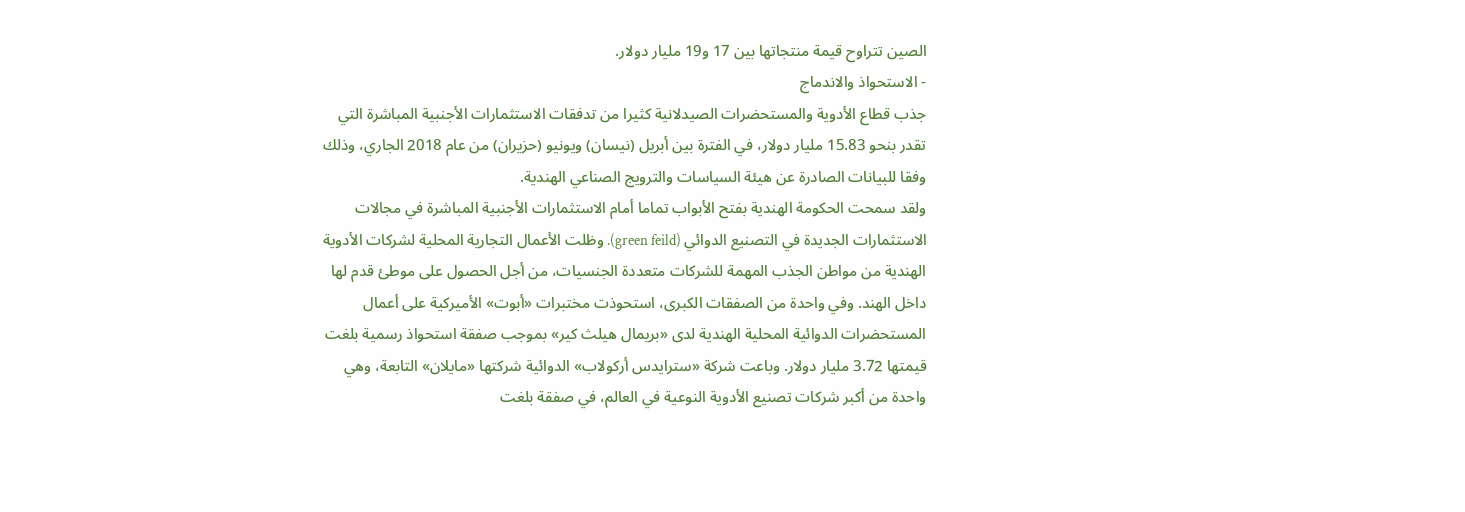الصين تتراوح قيمة منتجاتها بين 17 و19 مليار دولار.
- الاستحواذ والاندماج
جذب قطاع الأدوية والمستحضرات الصيدلانية كثيرا من تدفقات الاستثمارات الأجنبية المباشرة التي تقدر بنحو 15.83 مليار دولار، في الفترة بين أبريل (نيسان) ويونيو (حزيران) من عام 2018 الجاري، وذلك وفقا للبيانات الصادرة عن هيئة السياسات والترويج الصناعي الهندية.
ولقد سمحت الحكومة الهندية بفتح الأبواب تماما أمام الاستثمارات الأجنبية المباشرة في مجالات الاستثمارات الجديدة في التصنيع الدوائي (green feild). وظلت الأعمال التجارية المحلية لشركات الأدوية الهندية من مواطن الجذب المهمة للشركات متعددة الجنسيات، من أجل الحصول على موطئ قدم لها داخل الهند. وفي واحدة من الصفقات الكبرى، استحوذت مختبرات «أبوت» الأميركية على أعمال المستحضرات الدوائية المحلية الهندية لدى «بريمال هيلث كير» بموجب صفقة استحواذ رسمية بلغت قيمتها 3.72 مليار دولار. وباعت شركة «سترايدس أركولاب» الدوائية شركتها «مايلان» التابعة، وهي واحدة من أكبر شركات تصنيع الأدوية النوعية في العالم، في صفقة بلغت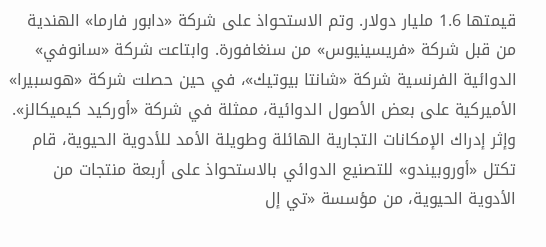قيمتها 1.6 مليار دولار. وتم الاستحواذ على شركة «دابور فارما» الهندية من قبل شركة «فريسينيوس» من سنغافورة. وابتاعت شركة «سانوفي» الدوائية الفرنسية شركة «شانتا بيوتيك»، في حين حصلت شركة «هوسبيرا» الأميركية على بعض الأصول الدوائية، ممثلة في شركة «أوركيد كيميكالز».
وإثر إدراك الإمكانات التجارية الهائلة وطويلة الأمد للأدوية الحيوية، قام تكتل «أوروبيندو» للتصنيع الدوائي بالاستحواذ على أربعة منتجات من الأدوية الحيوية، من مؤسسة «تي إل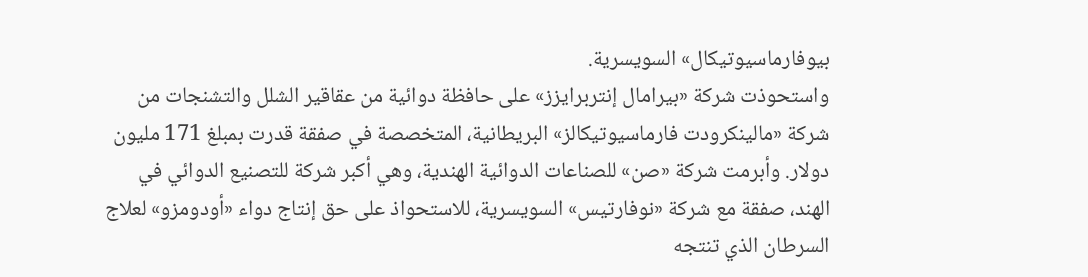بيوفارماسيوتيكال» السويسرية.
واستحوذت شركة «بيرامال إنتربرايزز» على حافظة دوائية من عقاقير الشلل والتشنجات من شركة «مالينكرودت فارماسيوتيكالز» البريطانية، المتخصصة في صفقة قدرت بمبلغ 171 مليون دولار. وأبرمت شركة «صن» للصناعات الدوائية الهندية، وهي أكبر شركة للتصنيع الدوائي في الهند، صفقة مع شركة «نوفارتيس» السويسرية، للاستحواذ على حق إنتاج دواء «أودومزو» لعلاج السرطان الذي تنتجه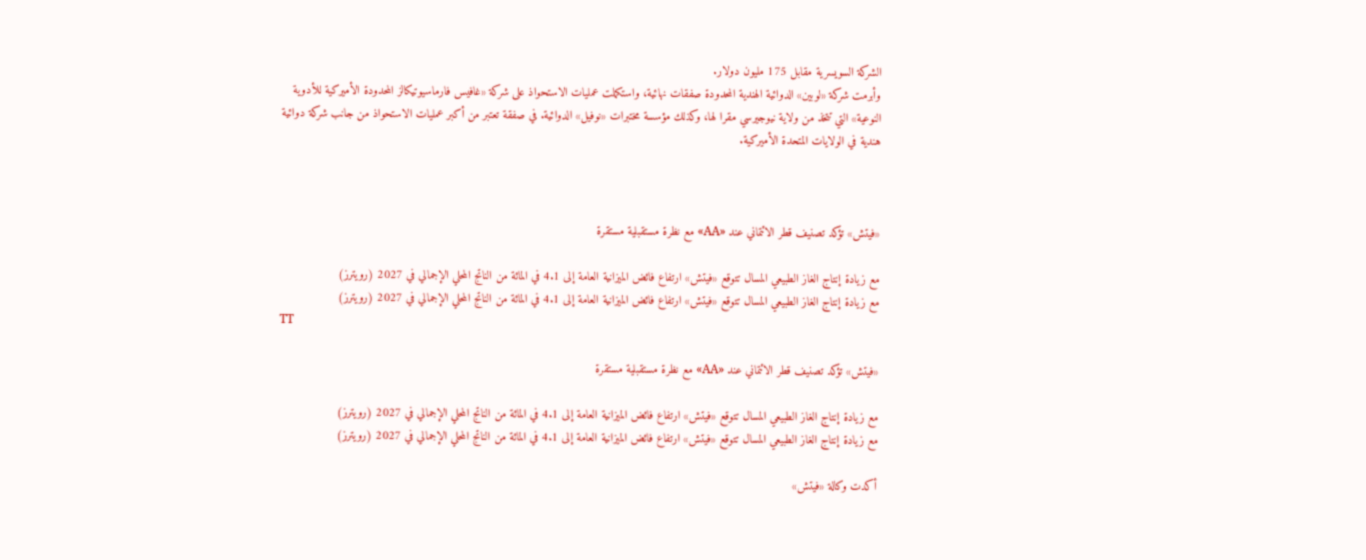الشركة السويسرية مقابل 175 مليون دولار.
وأبرمت شركة «لوبين» الدوائية الهندية المحدودة صفقات نهائية، واستكملت عمليات الاستحواذ على شركة «غافيس فارماسيوتيكالز المحدودة الأميركية للأدوية النوعية» التي تتخذ من ولاية نيوجيرسي مقرا لها، وكذلك مؤسسة مختبرات «نوفيل» الدوائية. في صفقة تعتبر من أكبر عمليات الاستحواذ من جانب شركة دوائية هندية في الولايات المتحدة الأميركية.



«فيتش» تؤكد تصنيف قطر الائتماني عند «AA» مع نظرة مستقبلية مستقرة

مع زيادة إنتاج الغاز الطبيعي المسال تتوقع «فيتش» ارتفاع فائض الميزانية العامة إلى 4.1 في المائة من الناتج المحلي الإجمالي في 2027 (رويترز)
مع زيادة إنتاج الغاز الطبيعي المسال تتوقع «فيتش» ارتفاع فائض الميزانية العامة إلى 4.1 في المائة من الناتج المحلي الإجمالي في 2027 (رويترز)
TT

«فيتش» تؤكد تصنيف قطر الائتماني عند «AA» مع نظرة مستقبلية مستقرة

مع زيادة إنتاج الغاز الطبيعي المسال تتوقع «فيتش» ارتفاع فائض الميزانية العامة إلى 4.1 في المائة من الناتج المحلي الإجمالي في 2027 (رويترز)
مع زيادة إنتاج الغاز الطبيعي المسال تتوقع «فيتش» ارتفاع فائض الميزانية العامة إلى 4.1 في المائة من الناتج المحلي الإجمالي في 2027 (رويترز)

أكدت وكالة «فيتش»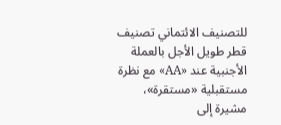للتصنيف الائتماني تصنيف قطر طويل الأجل بالعملة الأجنبية عند «AA» مع نظرة مستقبلية «مستقرة»، مشيرة إلى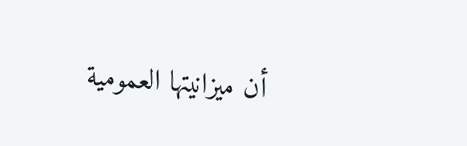أن ميزانيتها العمومية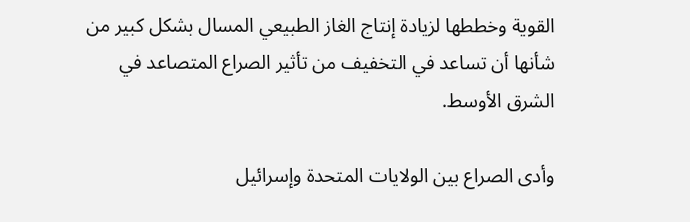القوية وخططها لزيادة إنتاج الغاز الطبيعي المسال بشكل كبير من شأنها أن تساعد في التخفيف من تأثير الصراع المتصاعد في الشرق الأوسط.

وأدى الصراع بين الولايات المتحدة وإسرائيل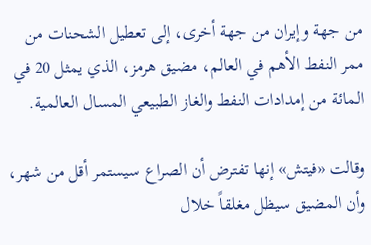من جهة وإيران من جهة أخرى، إلى تعطيل الشحنات من ممر النفط الأهم في العالم، مضيق هرمز، الذي يمثل 20 في المائة من إمدادات النفط والغاز الطبيعي المسال العالمية.

وقالت «فيتش» إنها تفترض أن الصراع سيستمر أقل من شهر، وأن المضيق سيظل مغلقاً خلال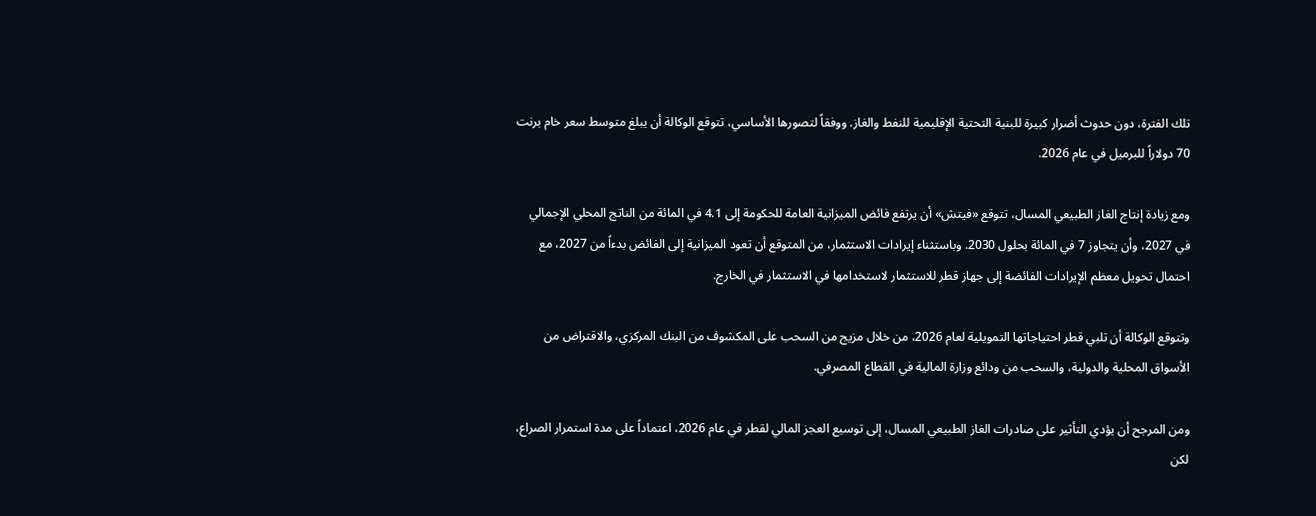تلك الفترة، دون حدوث أضرار كبيرة للبنية التحتية الإقليمية للنفط والغاز. ووفقاً لتصورها الأساسي، تتوقع الوكالة أن يبلغ متوسط سعر خام برنت 70 دولاراً للبرميل في عام 2026.

ومع زيادة إنتاج الغاز الطبيعي المسال، تتوقع «فيتش» أن يرتفع فائض الميزانية العامة للحكومة إلى 4.1 في المائة من الناتج المحلي الإجمالي في 2027، وأن يتجاوز 7 في المائة بحلول 2030. وباستثناء إيرادات الاستثمار، من المتوقع أن تعود الميزانية إلى الفائض بدءاً من 2027، مع احتمال تحويل معظم الإيرادات الفائضة إلى جهاز قطر للاستثمار لاستخدامها في الاستثمار في الخارج.

وتتوقع الوكالة أن تلبي قطر احتياجاتها التمويلية لعام 2026، من خلال مزيج من السحب على المكشوف من البنك المركزي، والاقتراض من الأسواق المحلية والدولية، والسحب من ودائع وزارة المالية في القطاع المصرفي.

ومن المرجح أن يؤدي التأثير على صادرات الغاز الطبيعي المسال، إلى توسيع العجز المالي لقطر في عام 2026، اعتماداً على مدة استمرار الصراع، لكن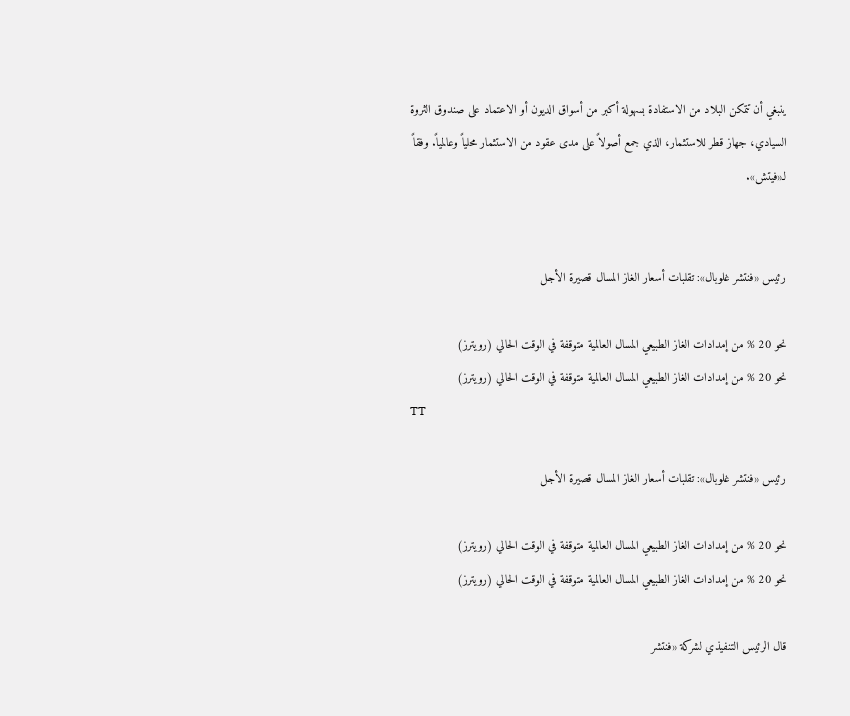ينبغي أن تتمكن البلاد من الاستفادة بسهولة أكبر من أسواق الديون أو الاعتماد على صندوق الثروة السيادي، جهاز قطر للاستثمار، الذي جمع أصولاً على مدى عقود من الاستثمار محلياً وعالمياً. وفقاً لـ«فيتش».


رئيس «فنتشر غلوبال»: تقلبات أسعار الغاز المسال قصيرة الأجل

نحو 20 % من إمدادات الغاز الطبيعي المسال العالمية متوقفة في الوقت الحالي (رويترز)
نحو 20 % من إمدادات الغاز الطبيعي المسال العالمية متوقفة في الوقت الحالي (رويترز)
TT

رئيس «فنتشر غلوبال»: تقلبات أسعار الغاز المسال قصيرة الأجل

نحو 20 % من إمدادات الغاز الطبيعي المسال العالمية متوقفة في الوقت الحالي (رويترز)
نحو 20 % من إمدادات الغاز الطبيعي المسال العالمية متوقفة في الوقت الحالي (رويترز)

قال الرئيس التنفيذي لشركة «فنتشر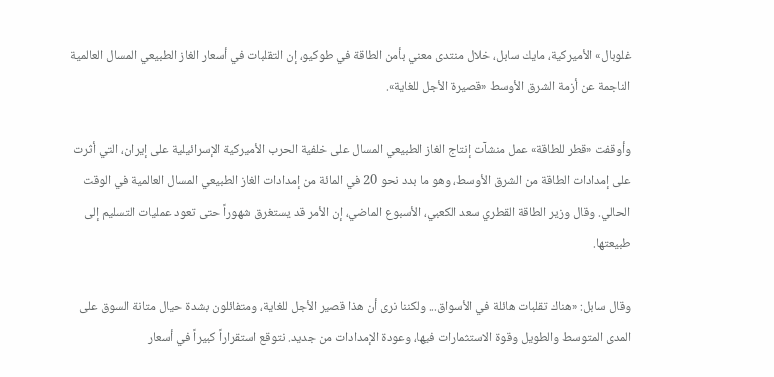غلوبال» الأميركية، مايك سابل، خلال منتدى معني بأمن الطاقة في طوكيو، إن التقلبات في أسعار الغاز الطبيعي المسال العالمية الناجمة عن أزمة الشرق الأوسط «قصيرة الأجل للغاية».

وأوقفت «قطر للطاقة» عمل منشآت إنتاج الغاز الطبيعي المسال على خلفية الحرب الأميركية الإسرائيلية على إيران، التي أثرت على إمدادات الطاقة من الشرق الأوسط، وهو ما بدد نحو 20 في المائة من إمدادات الغاز الطبيعي المسال العالمية في الوقت الحالي. وقال وزير الطاقة القطري سعد الكعبي، الأسبوع الماضي، إن الأمر قد يستغرق شهوراً حتى تعود عمليات التسليم إلى طبيعتها.

وقال سابل: «هناك تقلبات هائلة في الأسواق... ولكننا نرى أن هذا قصير الأجل للغاية، ومتفائلون بشدة حيال متانة السوق على المدى المتوسط والطويل وقوة الاستثمارات فيها، وعودة الإمدادات من جديد. نتوقع استقراراً كبيراً في أسعار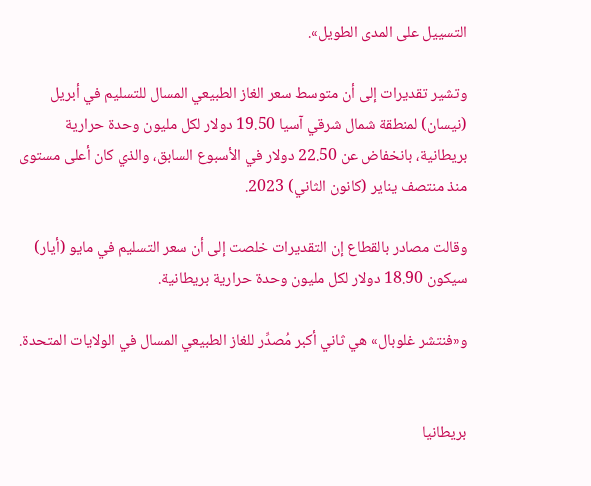التسييل على المدى الطويل».

وتشير تقديرات إلى أن متوسط سعر الغاز الطبيعي المسال للتسليم في أبريل (نيسان) لمنطقة شمال شرقي آسيا 19.50 دولار لكل مليون وحدة حرارية بريطانية، بانخفاض عن 22.50 دولار في الأسبوع السابق، والذي كان أعلى مستوى منذ منتصف يناير (كانون الثاني) 2023.

وقالت مصادر بالقطاع إن التقديرات خلصت إلى أن سعر التسليم في مايو (أيار) سيكون 18.90 دولار لكل مليون وحدة حرارية بريطانية.

و«فنتشر غلوبال» هي ثاني أكبر مُصدِّر للغاز الطبيعي المسال في الولايات المتحدة.


بريطانيا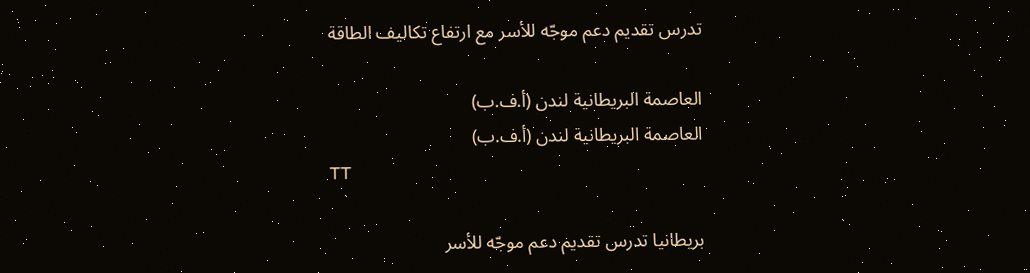تدرس تقديم دعم موجّه للأسر مع ارتفاع تكاليف الطاقة

العاصمة البريطانية لندن (أ.ف.ب)
العاصمة البريطانية لندن (أ.ف.ب)
TT

بريطانيا تدرس تقديم دعم موجّه للأسر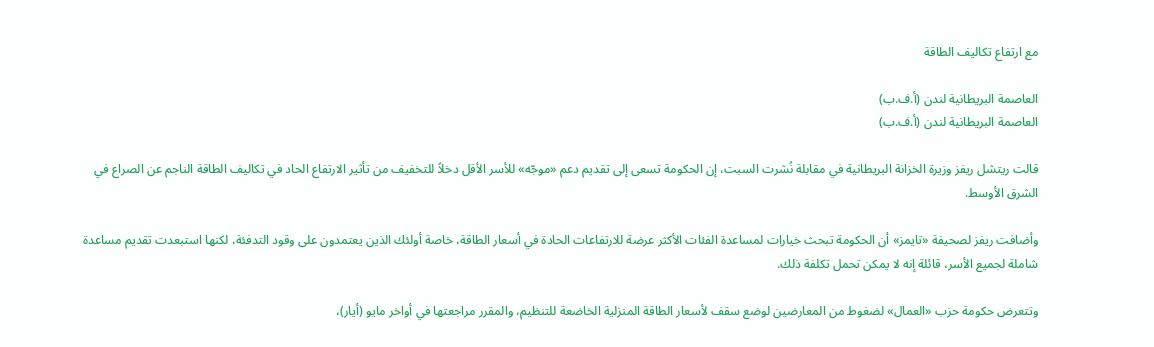مع ارتفاع تكاليف الطاقة

العاصمة البريطانية لندن (أ.ف.ب)
العاصمة البريطانية لندن (أ.ف.ب)

قالت ريتشل ريفز وزيرة الخزانة البريطانية في مقابلة نُشرت السبت، إن الحكومة تسعى إلى تقديم دعم «موجّه» للأسر الأقل دخلاً للتخفيف من تأثير الارتفاع الحاد في تكاليف الطاقة الناجم عن الصراع في الشرق الأوسط.

وأضافت ريفز لصحيفة «تايمز» أن الحكومة تبحث خيارات لمساعدة الفئات الأكثر عرضة للارتفاعات الحادة في أسعار الطاقة، خاصة أولئك الذين يعتمدون على وقود التدفئة، لكنها استبعدت تقديم مساعدة شاملة لجميع الأسر، قائلة إنه لا يمكن تحمل تكلفة ذلك.

وتتعرض حكومة حزب «العمال» لضغوط من المعارضين لوضع سقف لأسعار الطاقة المنزلية الخاضعة للتنظيم، والمقرر مراجعتها في أواخر مايو (أيار)،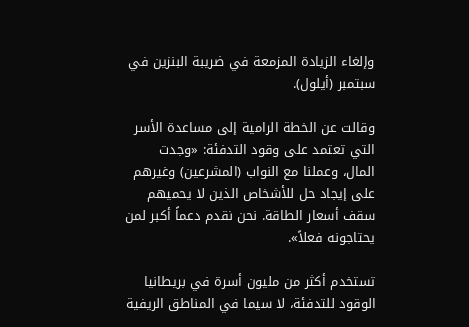وإلغاء الزيادة المزمعة في ضريبة البنزين في سبتمبر (أيلول).

وقالت عن الخطة الرامية إلى مساعدة الأسر التي تعتمد على وقود التدفئة: «وجدت المال، وعملنا مع النواب (المشرعين) وغيرهم على إيجاد حل للأشخاص الذين لا يحميهم سقف أسعار الطاقة. نحن نقدم دعماً أكبر لمن يحتاجونه فعلاً».

تستخدم أكثر من مليون أسرة في بريطانيا الوقود للتدفئة، لا سيما في المناطق الريفية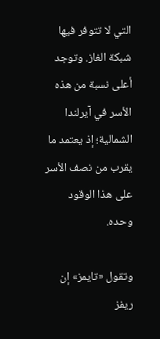التي لا تتوفر فيها شبكة الغاز. وتوجد أعلى نسبة من هذه الأسر في آيرلندا الشمالية؛ إذ يعتمد ما يقرب من نصف الأسر على هذا الوقود وحده.

وتقول «تايمز» إن ريفز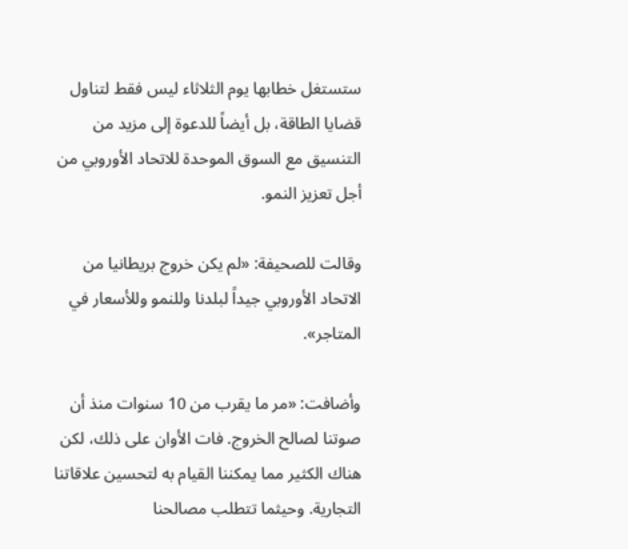ستستغل خطابها يوم الثلاثاء ليس فقط لتناول قضايا الطاقة، بل أيضاً للدعوة إلى مزيد من التنسيق مع السوق الموحدة للاتحاد الأوروبي من أجل تعزيز النمو.

وقالت للصحيفة: «لم يكن خروج بريطانيا من الاتحاد الأوروبي جيداً لبلدنا وللنمو وللأسعار في المتاجر».

وأضافت: «مر ما يقرب من 10 سنوات منذ أن صوتنا لصالح الخروج. فات الأوان على ذلك، لكن هناك الكثير مما يمكننا القيام به لتحسين علاقاتنا التجارية. وحيثما تتطلب مصالحنا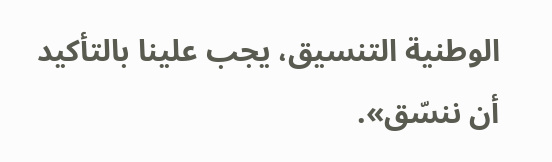الوطنية التنسيق، يجب علينا بالتأكيد أن ننسّق».